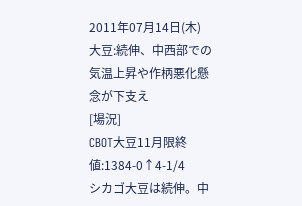2011年07月14日(木)
大豆:続伸、中西部での気温上昇や作柄悪化懸念が下支え
[場況]
CBOT大豆11月限終値:1384-0↑4-1/4
シカゴ大豆は続伸。中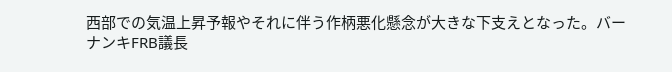西部での気温上昇予報やそれに伴う作柄悪化懸念が大きな下支えとなった。バーナンキFRB議長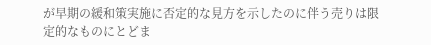が早期の緩和策実施に否定的な見方を示したのに伴う売りは限定的なものにとどま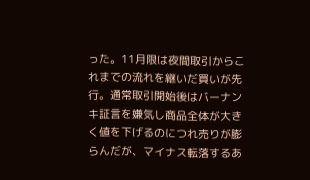った。11月限は夜間取引からこれまでの流れを継いだ買いが先行。通常取引開始後はバーナンキ証言を嫌気し商品全体が大きく値を下げるのにつれ売りが膨らんだが、マイナス転落するあ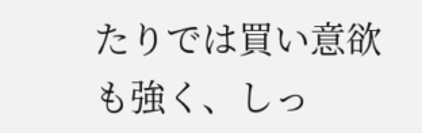たりでは買い意欲も強く、しっ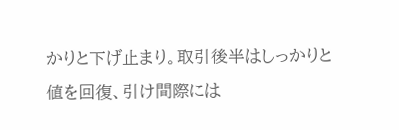かりと下げ止まり。取引後半はしっかりと値を回復、引け間際には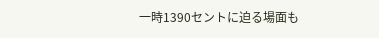一時1390セントに迫る場面も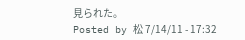見られた。
Posted by 松 7/14/11 - 17:32